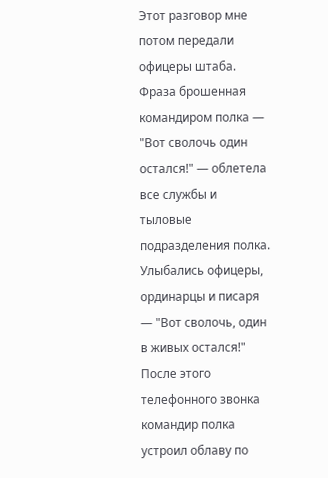Этот разговор мне потом передали офицеры штаба. Фраза брошенная командиром полка — "Вот сволочь один остался!" — облетела все службы и тыловые подразделения полка. Улыбались офицеры, ординарцы и писаря — "Вот сволочь, один в живых остался!" После этого телефонного звонка командир полка устроил облаву по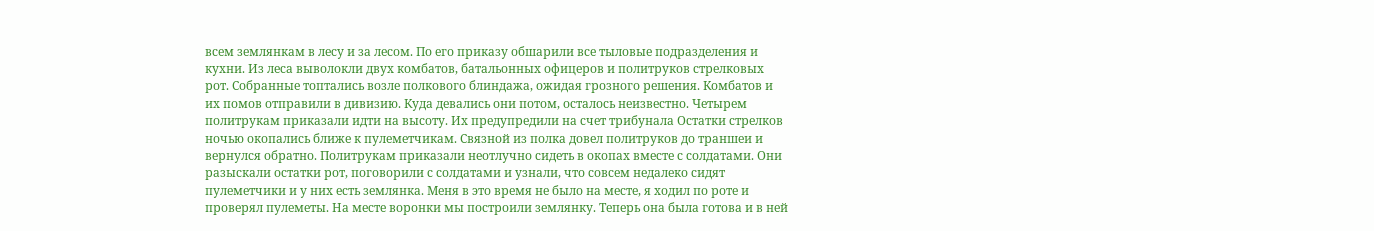всем землянкам в лесу и за лесом. По его приказу обшарили все тыловые подразделения и кухни. Из леса выволокли двух комбатов, батальонных офицеров и политруков стрелковых рот. Собранные топтались возле полкового блиндажа, ожидая грозного решения. Комбатов и их помов отправили в дивизию. Куда девались они потом, осталось неизвестно. Четырем политрукам приказали идти на высоту. Их предупредили на счет трибунала Остатки стрелков ночью окопались ближе к пулеметчикам. Связной из полка довел политруков до траншеи и вернулся обратно. Политрукам приказали неотлучно сидеть в окопах вместе с солдатами. Они разыскали остатки рот, поговорили с солдатами и узнали, что совсем недалеко сидят пулеметчики и у них есть землянка. Меня в это время не было на месте, я ходил по роте и проверял пулеметы. На месте воронки мы построили землянку. Теперь она была готова и в ней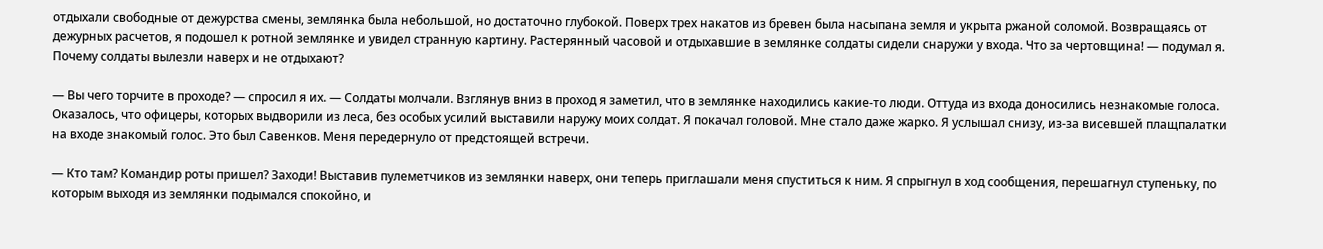отдыхали свободные от дежурства смены, землянка была небольшой, но достаточно глубокой. Поверх трех накатов из бревен была насыпана земля и укрыта ржаной соломой. Возвращаясь от дежурных расчетов, я подошел к ротной землянке и увидел странную картину. Растерянный часовой и отдыхавшие в землянке солдаты сидели снаружи у входа. Что за чертовщина! — подумал я. Почему солдаты вылезли наверх и не отдыхают?

— Вы чего торчите в проходе? — спросил я их. — Солдаты молчали. Взглянув вниз в проход я заметил, что в землянке находились какие-то люди. Оттуда из входа доносились незнакомые голоса. Оказалось, что офицеры, которых выдворили из леса, без особых усилий выставили наружу моих солдат. Я покачал головой. Мне стало даже жарко. Я услышал снизу, из-за висевшей плащпалатки на входе знакомый голос. Это был Савенков. Меня передернуло от предстоящей встречи.

— Кто там? Командир роты пришел? Заходи! Выставив пулеметчиков из землянки наверх, они теперь приглашали меня спуститься к ним. Я спрыгнул в ход сообщения, перешагнул ступеньку, по которым выходя из землянки подымался спокойно, и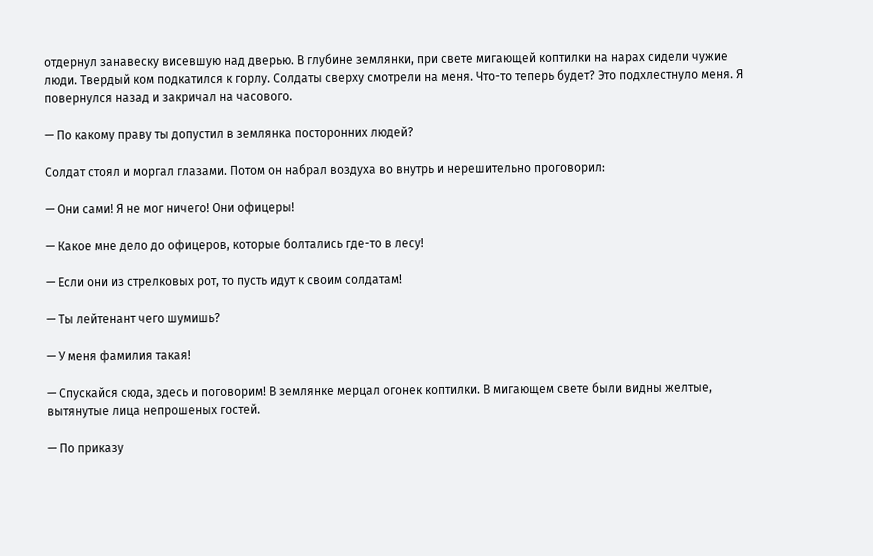отдернул занавеску висевшую над дверью. В глубине землянки, при свете мигающей коптилки на нарах сидели чужие люди. Твердый ком подкатился к горлу. Солдаты сверху смотрели на меня. Что-то теперь будет? Это подхлестнуло меня. Я повернулся назад и закричал на часового.

— По какому праву ты допустил в землянка посторонних людей?

Солдат стоял и моргал глазами. Потом он набрал воздуха во внутрь и нерешительно проговорил:

— Они сами! Я не мог ничего! Они офицеры!

— Какое мне дело до офицеров, которые болтались где-то в лесу!

— Если они из стрелковых рот, то пусть идут к своим солдатам!

— Ты лейтенант чего шумишь?

— У меня фамилия такая!

— Спускайся сюда, здесь и поговорим! В землянке мерцал огонек коптилки. В мигающем свете были видны желтые, вытянутые лица непрошеных гостей.

— По приказу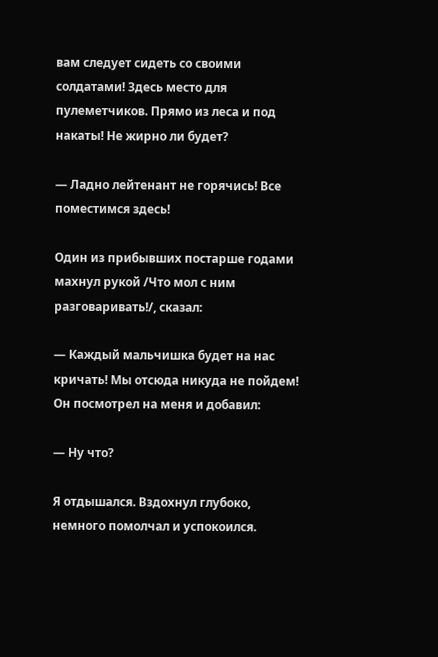вам следует сидеть со своими солдатами! Здесь место для пулеметчиков. Прямо из леса и под накаты! Не жирно ли будет?

— Ладно лейтенант не горячись! Все поместимся здесь!

Один из прибывших постарше годами махнул рукой /Что мол с ним разговаривать!/, сказал:

— Каждый мальчишка будет на нас кричать! Мы отсюда никуда не пойдем! Он посмотрел на меня и добавил:

— Ну что?

Я отдышался. Вздохнул глубоко, немного помолчал и успокоился.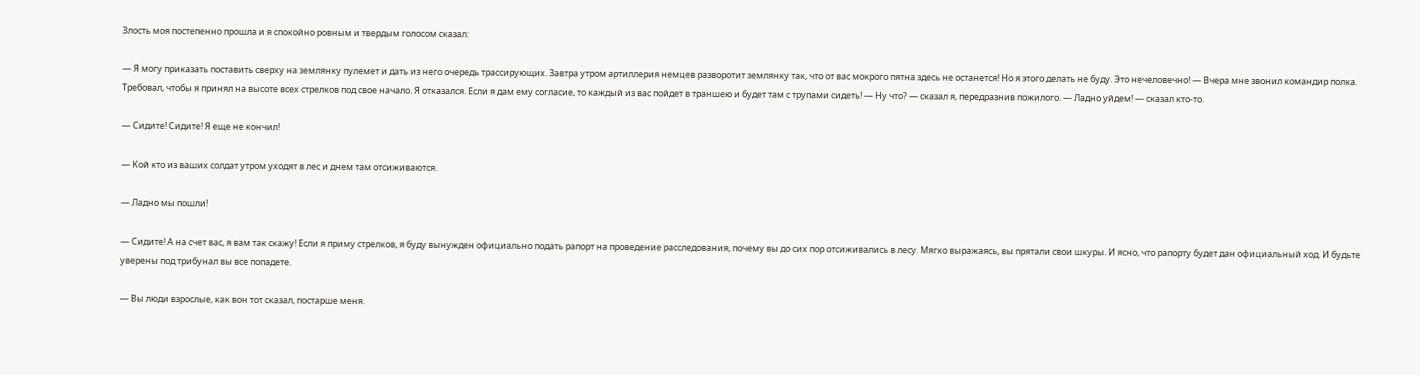Злость моя постепенно прошла и я спокойно ровным и твердым голосом сказал:

— Я могу приказать поставить сверху на землянку пулемет и дать из него очередь трассирующих. Завтра утром артиллерия немцев разворотит землянку так, что от вас мокрого пятна здесь не останется! Но я этого делать не буду. Это нечеловечно! — Вчера мне звонил командир полка. Требовал, чтобы я принял на высоте всех стрелков под свое начало. Я отказался. Если я дам ему согласие, то каждый из вас пойдет в траншею и будет там с трупами сидеть! — Ну что? — сказал я, передразнив пожилого. — Ладно уйдем! — сказал кто-то.

— Сидите! Сидите! Я еще не кончил!

— Кой кто из ваших солдат утром уходят в лес и днем там отсиживаются.

— Ладно мы пошли!

— Сидите! А на счет вас, я вам так скажу! Если я приму стрелков, я буду вынужден официально подать рапорт на проведение расследования, почему вы до сих пор отсиживались в лесу. Мягко выражаясь, вы прятали свои шкуры. И ясно, что рапорту будет дан официальный ход. И будьте уверены под трибунал вы все попадете.

— Вы люди взрослые, как вон тот сказал, постарше меня.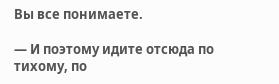Вы все понимаете.

— И поэтому идите отсюда по тихому, по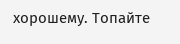хорошему. Топайте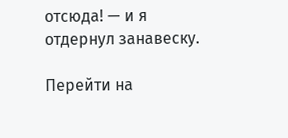отсюда! — и я отдернул занавеску.

Перейти на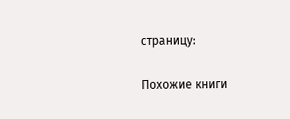страницу:

Похожие книги